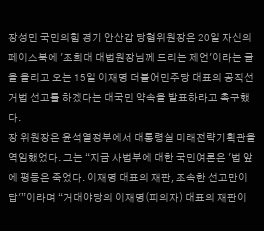장성민 국민의힘 경기 안산갑 당협위원장은 20일 자신의 페이스북에 '조희대 대법원장님께 드리는 제언'이라는 글을 올리고 오는 15일 이재명 더불어민주당 대표의 공직선거법 선고를 하겠다는 대국민 약속을 발표하라고 촉구했다.
장 위원장은 윤석열정부에서 대통령실 미래전략기획관을 역임했었다. 그는 “지금 사법부에 대한 국민여론은 '법 앞에 평등은 죽었다. 이재명 대표의 재판, 조속한 선고만이 답'”이라며 “거대야당의 이재명(피의자) 대표의 재판이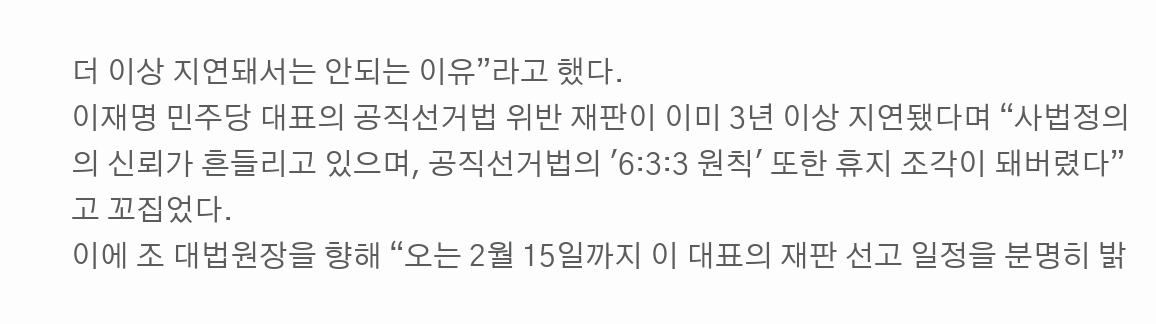더 이상 지연돼서는 안되는 이유”라고 했다.
이재명 민주당 대표의 공직선거법 위반 재판이 이미 3년 이상 지연됐다며 “사법정의의 신뢰가 흔들리고 있으며, 공직선거법의 '6:3:3 원칙' 또한 휴지 조각이 돼버렸다”고 꼬집었다.
이에 조 대법원장을 향해 “오는 2월 15일까지 이 대표의 재판 선고 일정을 분명히 밝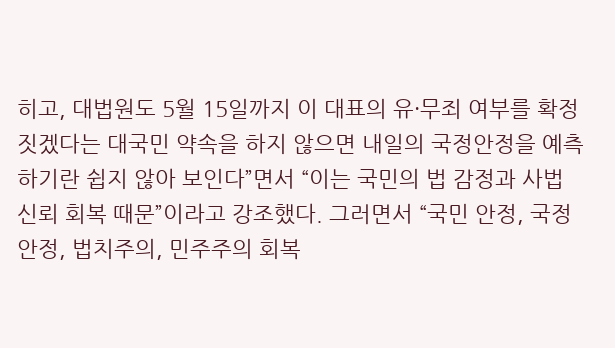히고, 대법원도 5월 15일까지 이 대표의 유·무죄 여부를 확정 짓겠다는 대국민 약속을 하지 않으면 내일의 국정안정을 예측하기란 쉽지 않아 보인다”면서 “이는 국민의 법 감정과 사법 신뢰 회복 때문”이라고 강조했다. 그러면서 “국민 안정, 국정 안정, 법치주의, 민주주의 회복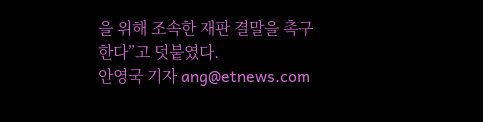을 위해 조속한 재판 결말을 촉구한다”고 덧붙였다.
안영국 기자 ang@etnews.com